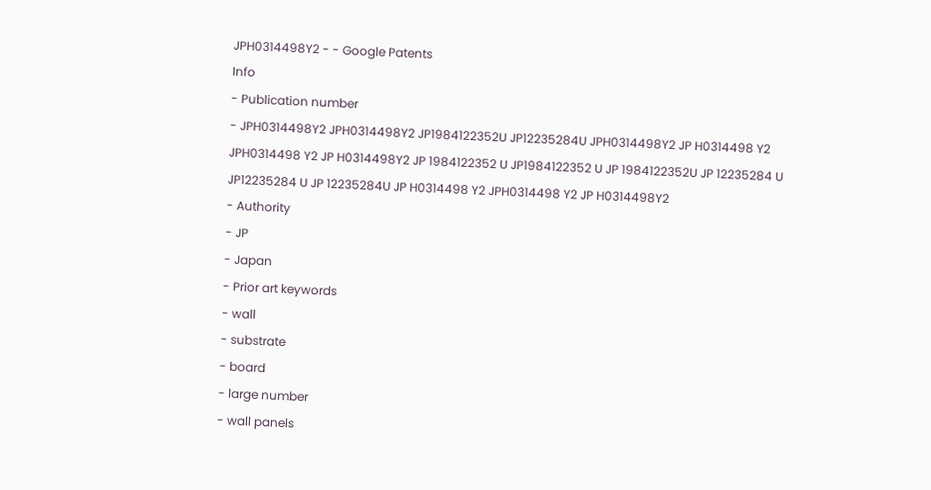JPH0314498Y2 - - Google Patents
Info
- Publication number
- JPH0314498Y2 JPH0314498Y2 JP1984122352U JP12235284U JPH0314498Y2 JP H0314498 Y2 JPH0314498 Y2 JP H0314498Y2 JP 1984122352 U JP1984122352 U JP 1984122352U JP 12235284 U JP12235284 U JP 12235284U JP H0314498 Y2 JPH0314498 Y2 JP H0314498Y2
- Authority
- JP
- Japan
- Prior art keywords
- wall
- substrate
- board
- large number
- wall panels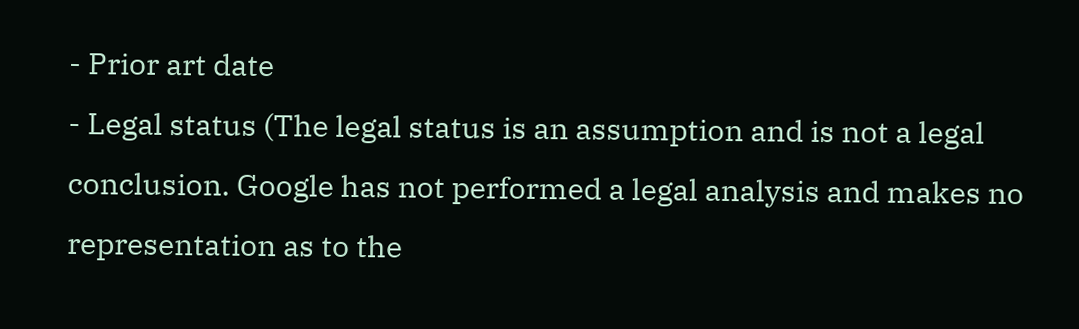- Prior art date
- Legal status (The legal status is an assumption and is not a legal conclusion. Google has not performed a legal analysis and makes no representation as to the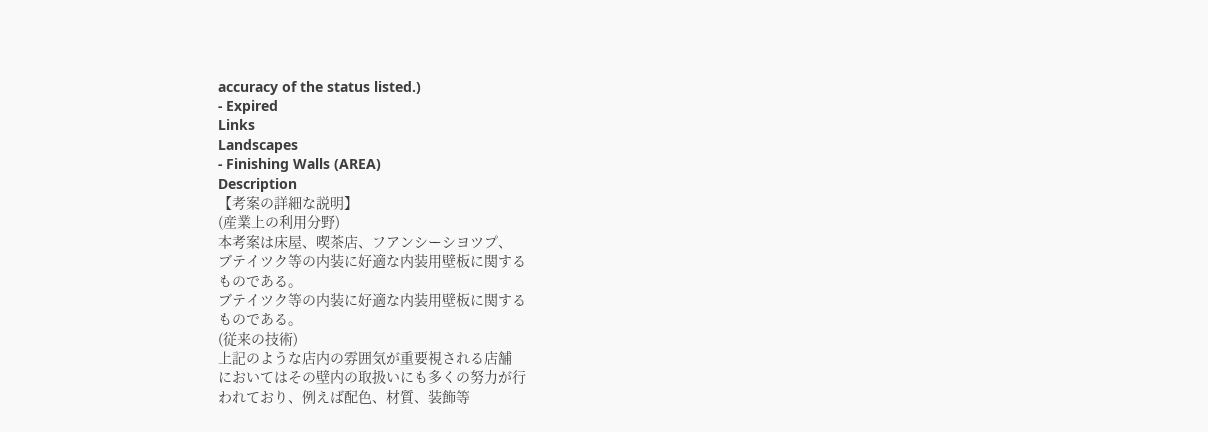accuracy of the status listed.)
- Expired
Links
Landscapes
- Finishing Walls (AREA)
Description
【考案の詳細な説明】
(産業上の利用分野)
本考案は床屋、喫茶店、フアンシーシヨツプ、
ブテイツク等の内装に好適な内装用壁板に関する
ものである。
ブテイツク等の内装に好適な内装用壁板に関する
ものである。
(従来の技術)
上記のような店内の雰囲気が重要視される店舗
においてはその壁内の取扱いにも多くの努力が行
われており、例えば配色、材質、装飾等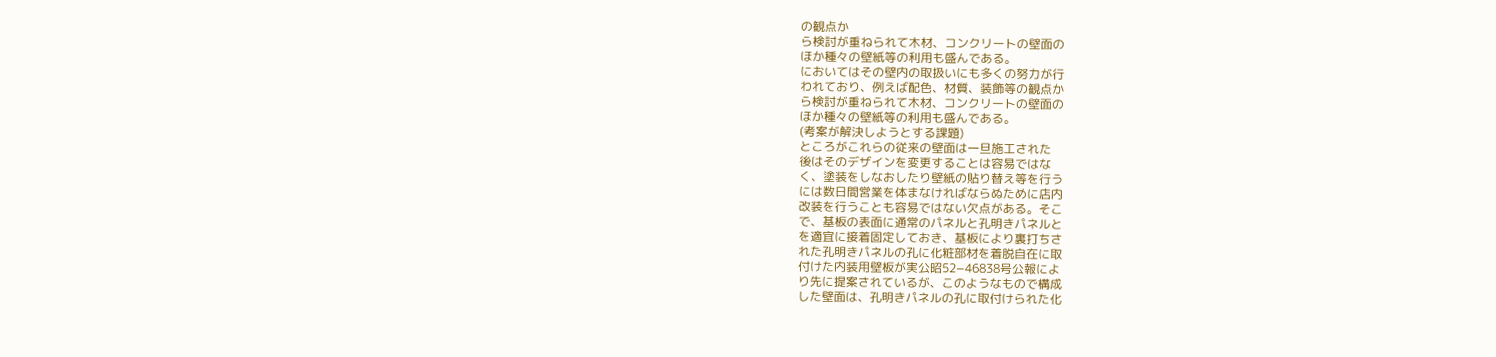の観点か
ら検討が重ねられて木材、コンクリートの壁面の
ほか種々の壁紙等の利用も盛んである。
においてはその壁内の取扱いにも多くの努力が行
われており、例えば配色、材質、装飾等の観点か
ら検討が重ねられて木材、コンクリートの壁面の
ほか種々の壁紙等の利用も盛んである。
(考案が解決しようとする課題)
ところがこれらの従来の壁面は一旦施工された
後はそのデザインを変更することは容易ではな
く、塗装をしなおしたり壁紙の貼り替え等を行う
には数日間営業を体まなければならぬために店内
改装を行うことも容易ではない欠点がある。そこ
で、基板の表面に通常のパネルと孔明きパネルと
を適宜に接着固定しておき、基板により裏打ちさ
れた孔明きパネルの孔に化粧部材を着脱自在に取
付けた内装用壁板が実公昭52−46838号公報によ
り先に提案されているが、このようなもので構成
した壁面は、孔明きパネルの孔に取付けられた化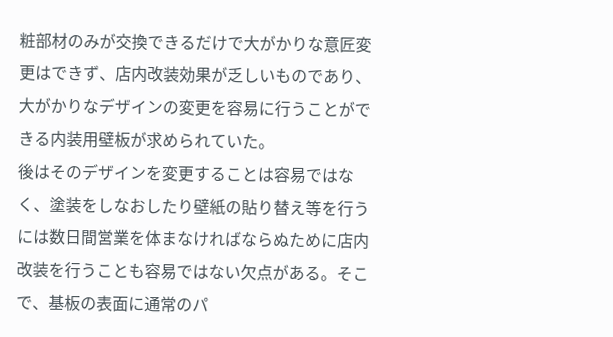粧部材のみが交換できるだけで大がかりな意匠変
更はできず、店内改装効果が乏しいものであり、
大がかりなデザインの変更を容易に行うことがで
きる内装用壁板が求められていた。
後はそのデザインを変更することは容易ではな
く、塗装をしなおしたり壁紙の貼り替え等を行う
には数日間営業を体まなければならぬために店内
改装を行うことも容易ではない欠点がある。そこ
で、基板の表面に通常のパ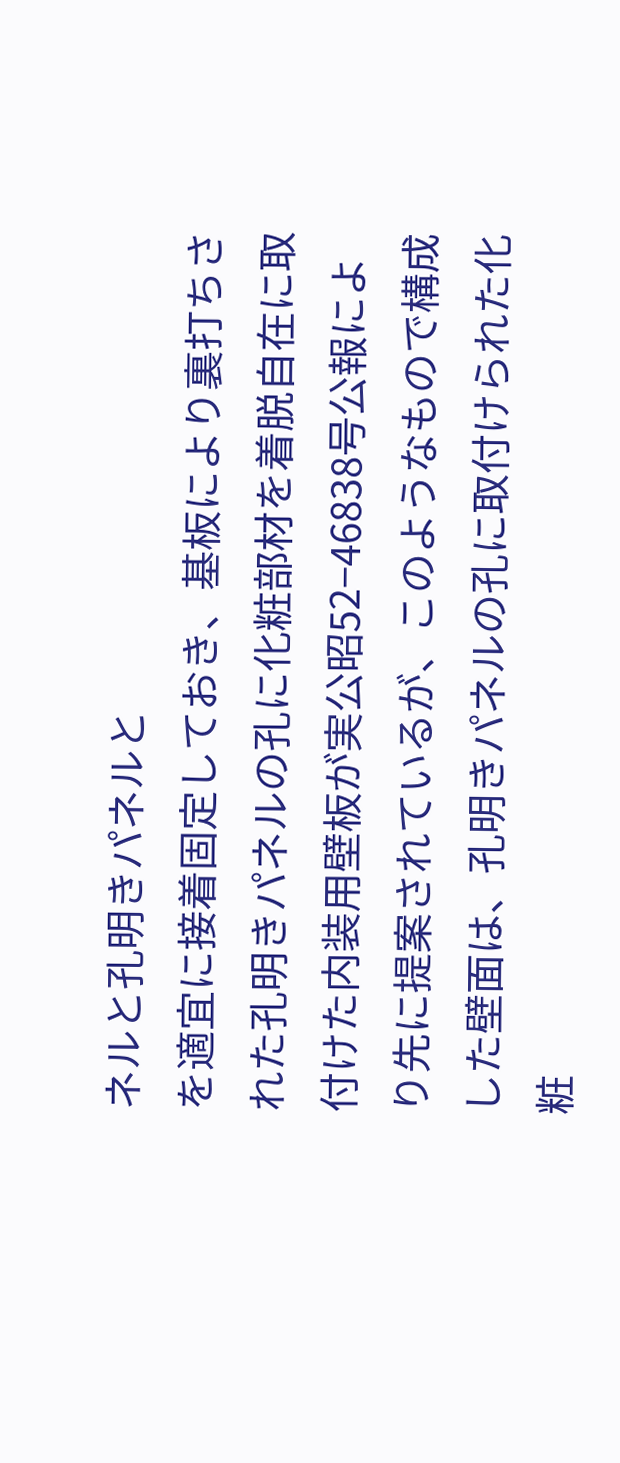ネルと孔明きパネルと
を適宜に接着固定しておき、基板により裏打ちさ
れた孔明きパネルの孔に化粧部材を着脱自在に取
付けた内装用壁板が実公昭52−46838号公報によ
り先に提案されているが、このようなもので構成
した壁面は、孔明きパネルの孔に取付けられた化
粧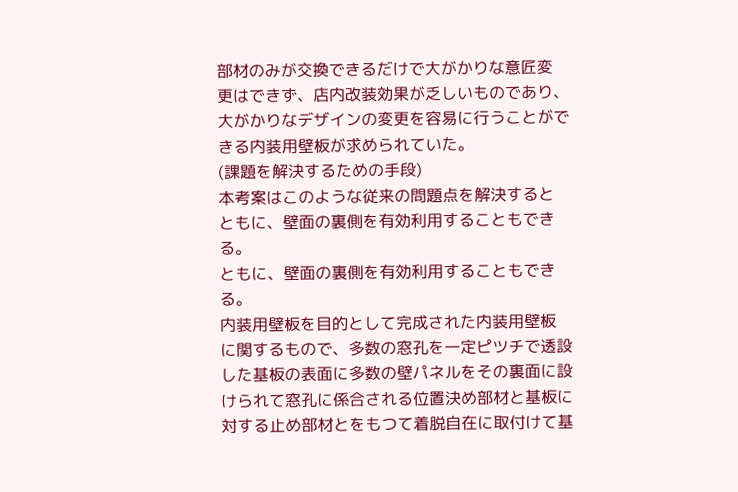部材のみが交換できるだけで大がかりな意匠変
更はできず、店内改装効果が乏しいものであり、
大がかりなデザインの変更を容易に行うことがで
きる内装用壁板が求められていた。
(課題を解決するための手段)
本考案はこのような従来の問題点を解決すると
ともに、壁面の裏側を有効利用することもでき
る。
ともに、壁面の裏側を有効利用することもでき
る。
内装用壁板を目的として完成された内装用壁板
に関するもので、多数の窓孔を一定ピツチで透設
した基板の表面に多数の壁パネルをその裏面に設
けられて窓孔に係合される位置決め部材と基板に
対する止め部材とをもつて着脱自在に取付けて基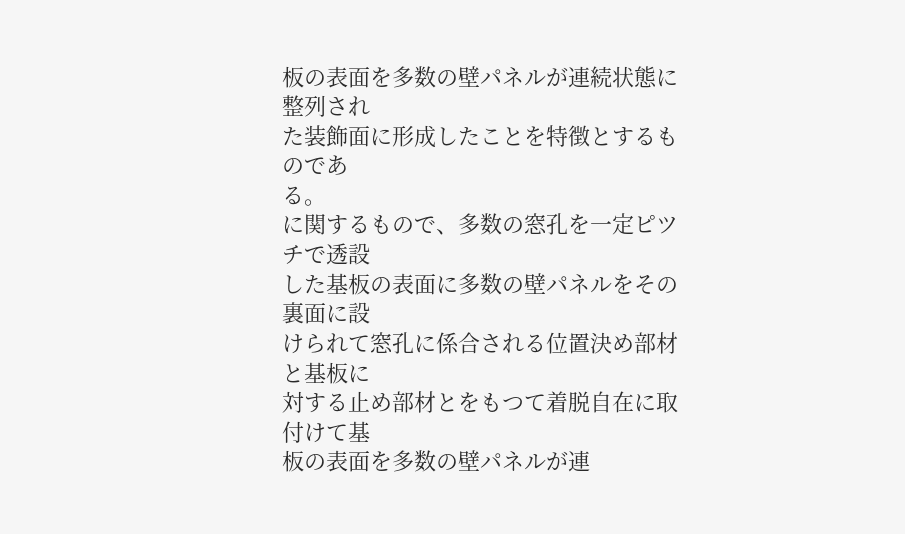板の表面を多数の壁パネルが連続状態に整列され
た装飾面に形成したことを特徴とするものであ
る。
に関するもので、多数の窓孔を一定ピツチで透設
した基板の表面に多数の壁パネルをその裏面に設
けられて窓孔に係合される位置決め部材と基板に
対する止め部材とをもつて着脱自在に取付けて基
板の表面を多数の壁パネルが連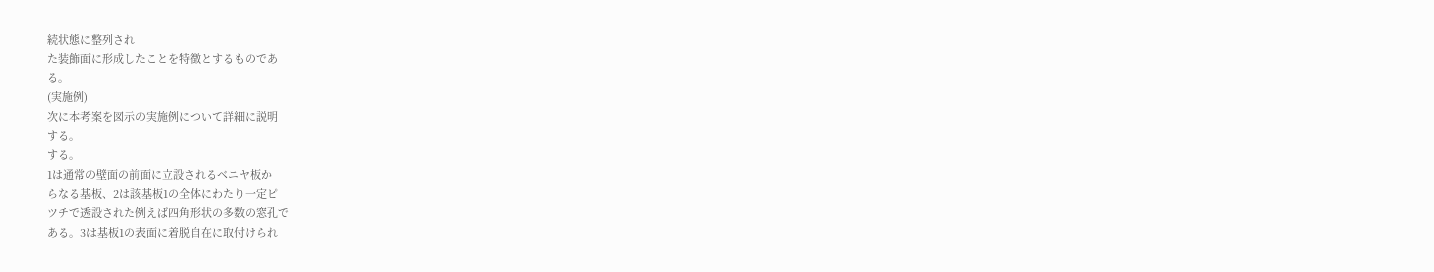続状態に整列され
た装飾面に形成したことを特徴とするものであ
る。
(実施例)
次に本考案を図示の実施例について詳細に説明
する。
する。
1は通常の壁面の前面に立設されるベニヤ板か
らなる基板、2は該基板1の全体にわたり一定ピ
ツチで透設された例えば四角形状の多数の窓孔で
ある。3は基板1の表面に着脱自在に取付けられ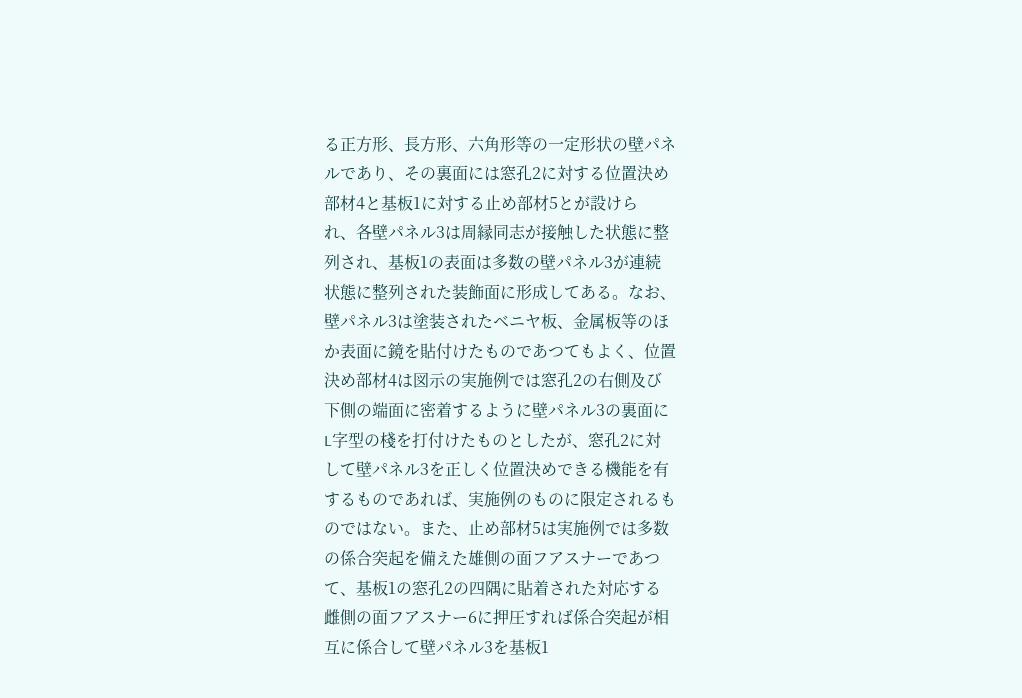る正方形、長方形、六角形等の一定形状の壁パネ
ルであり、その裏面には窓孔2に対する位置決め
部材4と基板1に対する止め部材5とが設けら
れ、各壁パネル3は周縁同志が接触した状態に整
列され、基板1の表面は多数の壁パネル3が連続
状態に整列された装飾面に形成してある。なお、
壁パネル3は塗装されたベニヤ板、金属板等のほ
か表面に鏡を貼付けたものであつてもよく、位置
決め部材4は図示の実施例では窓孔2の右側及び
下側の端面に密着するように壁パネル3の裏面に
L字型の棧を打付けたものとしたが、窓孔2に対
して壁パネル3を正しく位置決めできる機能を有
するものであれば、実施例のものに限定されるも
のではない。また、止め部材5は実施例では多数
の係合突起を備えた雄側の面フアスナーであつ
て、基板1の窓孔2の四隅に貼着された対応する
雌側の面フアスナー6に押圧すれば係合突起が相
互に係合して壁パネル3を基板1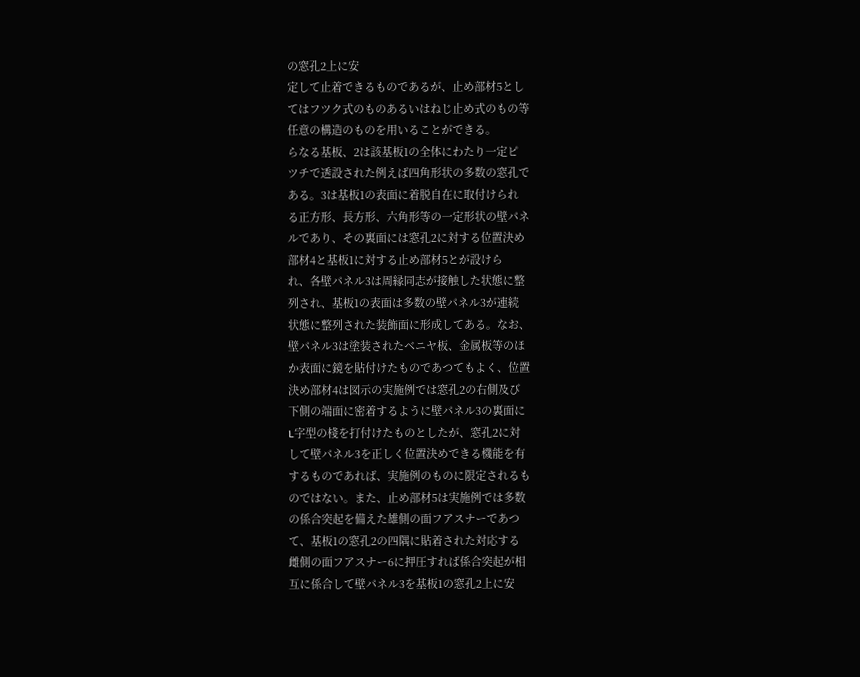の窓孔2上に安
定して止着できるものであるが、止め部材5とし
てはフツク式のものあるいはねじ止め式のもの等
任意の構造のものを用いることができる。
らなる基板、2は該基板1の全体にわたり一定ピ
ツチで透設された例えば四角形状の多数の窓孔で
ある。3は基板1の表面に着脱自在に取付けられ
る正方形、長方形、六角形等の一定形状の壁パネ
ルであり、その裏面には窓孔2に対する位置決め
部材4と基板1に対する止め部材5とが設けら
れ、各壁パネル3は周縁同志が接触した状態に整
列され、基板1の表面は多数の壁パネル3が連続
状態に整列された装飾面に形成してある。なお、
壁パネル3は塗装されたベニヤ板、金属板等のほ
か表面に鏡を貼付けたものであつてもよく、位置
決め部材4は図示の実施例では窓孔2の右側及び
下側の端面に密着するように壁パネル3の裏面に
L字型の棧を打付けたものとしたが、窓孔2に対
して壁パネル3を正しく位置決めできる機能を有
するものであれば、実施例のものに限定されるも
のではない。また、止め部材5は実施例では多数
の係合突起を備えた雄側の面フアスナーであつ
て、基板1の窓孔2の四隅に貼着された対応する
雌側の面フアスナー6に押圧すれば係合突起が相
互に係合して壁パネル3を基板1の窓孔2上に安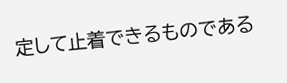定して止着できるものである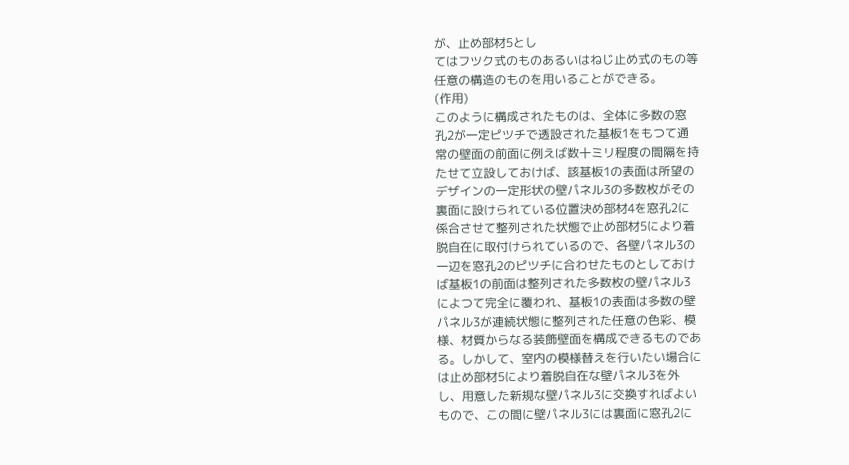が、止め部材5とし
てはフツク式のものあるいはねじ止め式のもの等
任意の構造のものを用いることができる。
(作用)
このように構成されたものは、全体に多数の窓
孔2が一定ピツチで透設された基板1をもつて通
常の壁面の前面に例えば数十ミリ程度の間隔を持
たせて立設しておけば、該基板1の表面は所望の
デザインの一定形状の壁パネル3の多数枚がその
裏面に設けられている位置決め部材4を窓孔2に
係合させて整列された状態で止め部材5により着
脱自在に取付けられているので、各壁パネル3の
一辺を窓孔2のピツチに合わせたものとしておけ
ば基板1の前面は整列された多数枚の壁パネル3
によつて完全に覆われ、基板1の表面は多数の壁
パネル3が連続状態に整列された任意の色彩、模
様、材質からなる装飾壁面を構成できるものであ
る。しかして、室内の模様替えを行いたい場合に
は止め部材5により着脱自在な壁パネル3を外
し、用意した新規な壁パネル3に交換すればよい
もので、この間に壁パネル3には裏面に窓孔2に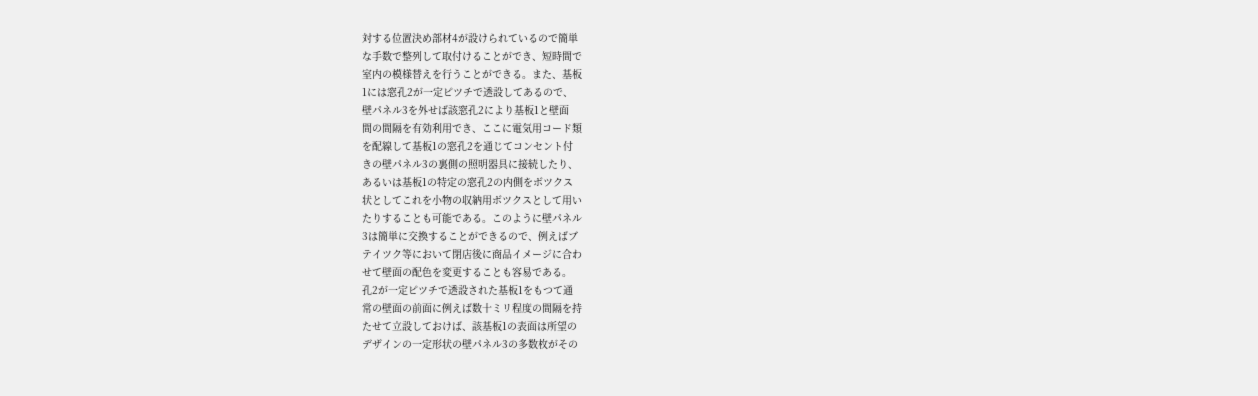対する位置決め部材4が設けられているので簡単
な手数で整列して取付けることができ、短時間で
室内の模様替えを行うことができる。また、基板
1には窓孔2が一定ピツチで透設してあるので、
壁パネル3を外せば該窓孔2により基板1と壁面
間の間隔を有効利用でき、ここに電気用コード類
を配線して基板1の窓孔2を通じてコンセント付
きの壁パネル3の裏側の照明器具に接続したり、
あるいは基板1の特定の窓孔2の内側をボツクス
状としてこれを小物の収納用ボツクスとして用い
たりすることも可能である。このように壁パネル
3は簡単に交換することができるので、例えばブ
テイツク等において閉店後に商品イメージに合わ
せて壁面の配色を変更することも容易である。
孔2が一定ピツチで透設された基板1をもつて通
常の壁面の前面に例えば数十ミリ程度の間隔を持
たせて立設しておけば、該基板1の表面は所望の
デザインの一定形状の壁パネル3の多数枚がその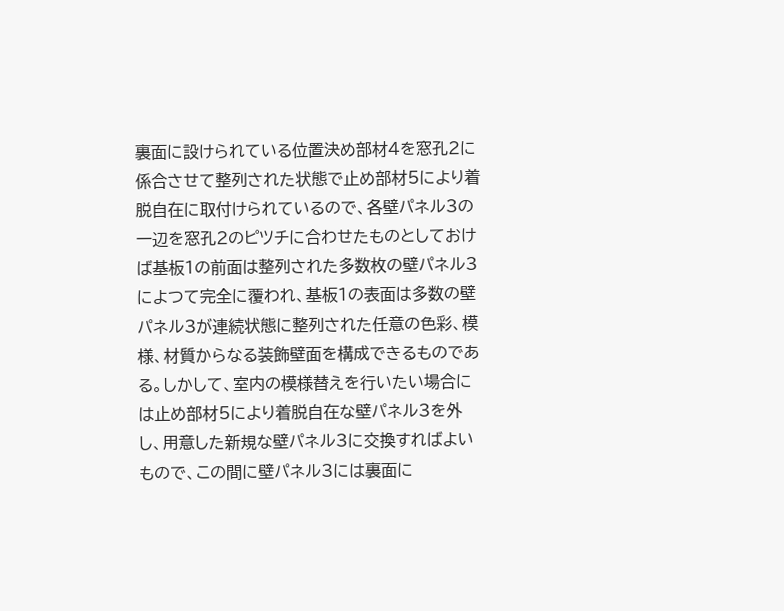裏面に設けられている位置決め部材4を窓孔2に
係合させて整列された状態で止め部材5により着
脱自在に取付けられているので、各壁パネル3の
一辺を窓孔2のピツチに合わせたものとしておけ
ば基板1の前面は整列された多数枚の壁パネル3
によつて完全に覆われ、基板1の表面は多数の壁
パネル3が連続状態に整列された任意の色彩、模
様、材質からなる装飾壁面を構成できるものであ
る。しかして、室内の模様替えを行いたい場合に
は止め部材5により着脱自在な壁パネル3を外
し、用意した新規な壁パネル3に交換すればよい
もので、この間に壁パネル3には裏面に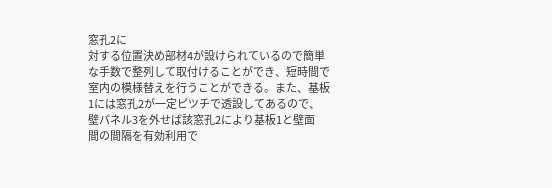窓孔2に
対する位置決め部材4が設けられているので簡単
な手数で整列して取付けることができ、短時間で
室内の模様替えを行うことができる。また、基板
1には窓孔2が一定ピツチで透設してあるので、
壁パネル3を外せば該窓孔2により基板1と壁面
間の間隔を有効利用で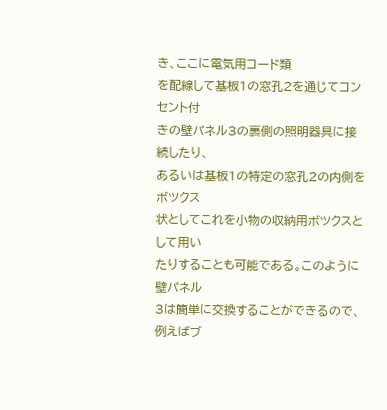き、ここに電気用コード類
を配線して基板1の窓孔2を通じてコンセント付
きの壁パネル3の裏側の照明器具に接続したり、
あるいは基板1の特定の窓孔2の内側をボツクス
状としてこれを小物の収納用ボツクスとして用い
たりすることも可能である。このように壁パネル
3は簡単に交換することができるので、例えばブ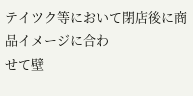テイツク等において閉店後に商品イメージに合わ
せて壁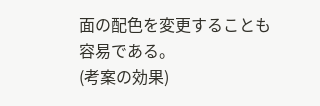面の配色を変更することも容易である。
(考案の効果)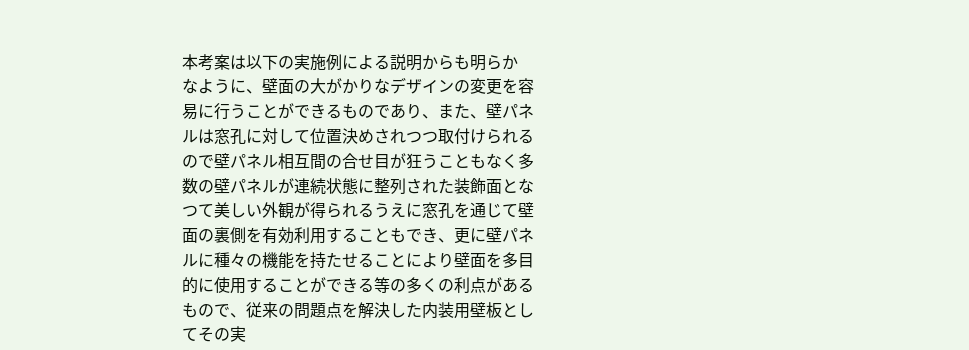本考案は以下の実施例による説明からも明らか
なように、壁面の大がかりなデザインの変更を容
易に行うことができるものであり、また、壁パネ
ルは窓孔に対して位置決めされつつ取付けられる
ので壁パネル相互間の合せ目が狂うこともなく多
数の壁パネルが連続状態に整列された装飾面とな
つて美しい外観が得られるうえに窓孔を通じて壁
面の裏側を有効利用することもでき、更に壁パネ
ルに種々の機能を持たせることにより壁面を多目
的に使用することができる等の多くの利点がある
もので、従来の問題点を解決した内装用壁板とし
てその実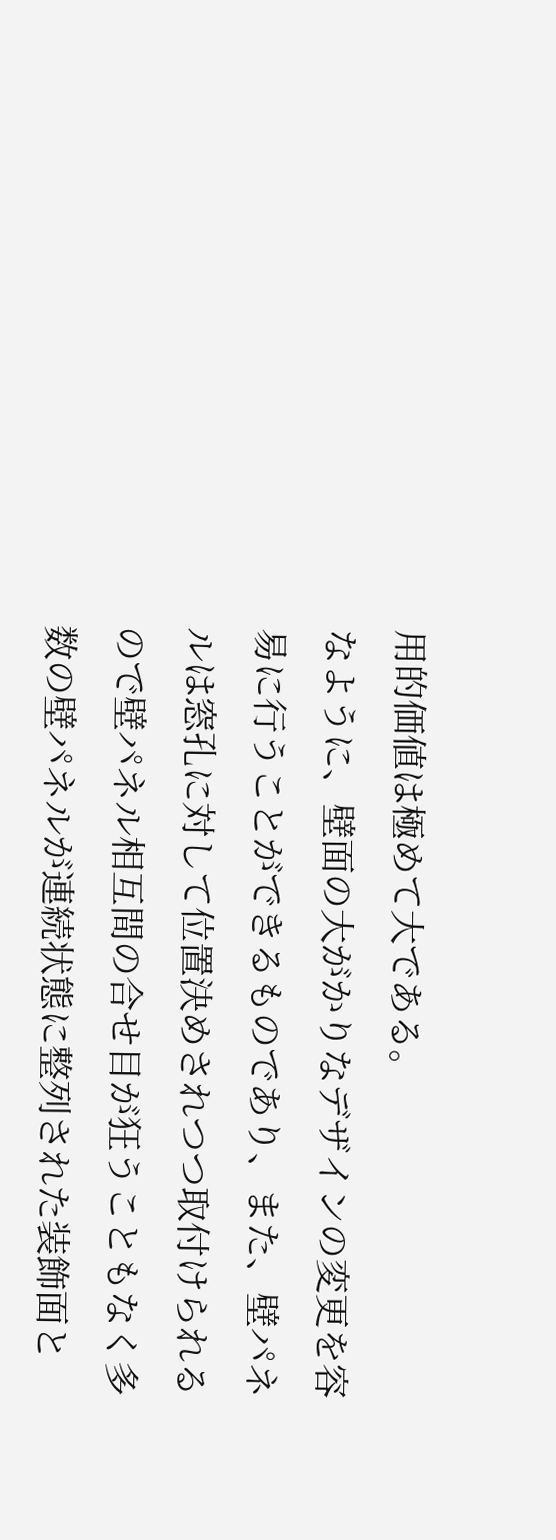用的価値は極めて大である。
なように、壁面の大がかりなデザインの変更を容
易に行うことができるものであり、また、壁パネ
ルは窓孔に対して位置決めされつつ取付けられる
ので壁パネル相互間の合せ目が狂うこともなく多
数の壁パネルが連続状態に整列された装飾面と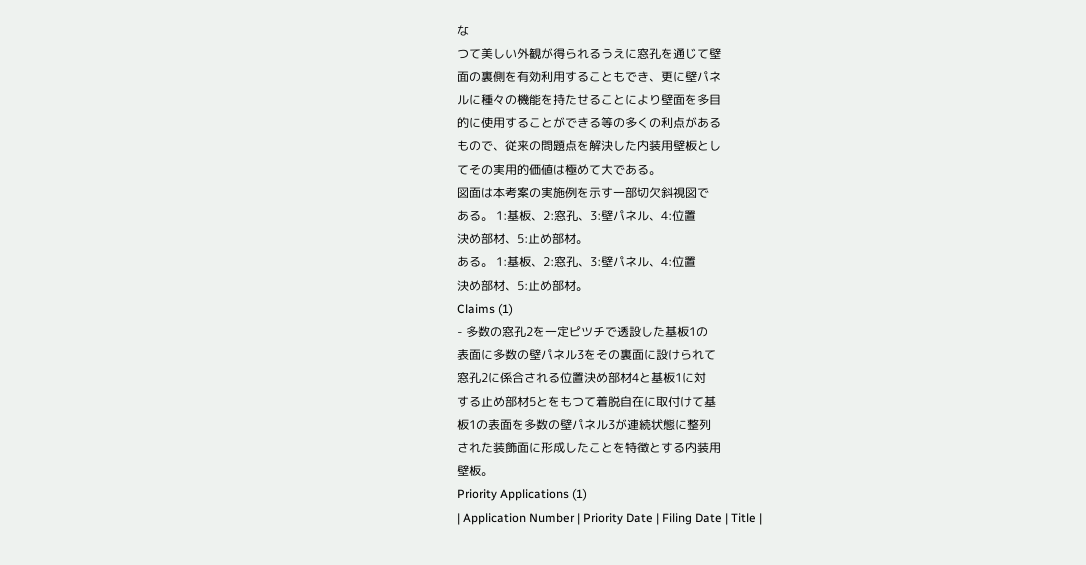な
つて美しい外観が得られるうえに窓孔を通じて壁
面の裏側を有効利用することもでき、更に壁パネ
ルに種々の機能を持たせることにより壁面を多目
的に使用することができる等の多くの利点がある
もので、従来の問題点を解決した内装用壁板とし
てその実用的価値は極めて大である。
図面は本考案の実施例を示す一部切欠斜視図で
ある。 1:基板、2:窓孔、3:壁パネル、4:位置
決め部材、5:止め部材。
ある。 1:基板、2:窓孔、3:壁パネル、4:位置
決め部材、5:止め部材。
Claims (1)
- 多数の窓孔2を一定ピツチで透設した基板1の
表面に多数の壁パネル3をその裏面に設けられて
窓孔2に係合される位置決め部材4と基板1に対
する止め部材5とをもつて着脱自在に取付けて基
板1の表面を多数の壁パネル3が連続状態に整列
された装飾面に形成したことを特徴とする内装用
壁板。
Priority Applications (1)
| Application Number | Priority Date | Filing Date | Title |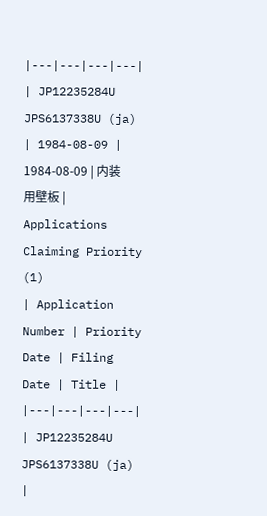|---|---|---|---|
| JP12235284U JPS6137338U (ja) | 1984-08-09 | 1984-08-09 | 内装用壁板 |
Applications Claiming Priority (1)
| Application Number | Priority Date | Filing Date | Title |
|---|---|---|---|
| JP12235284U JPS6137338U (ja) |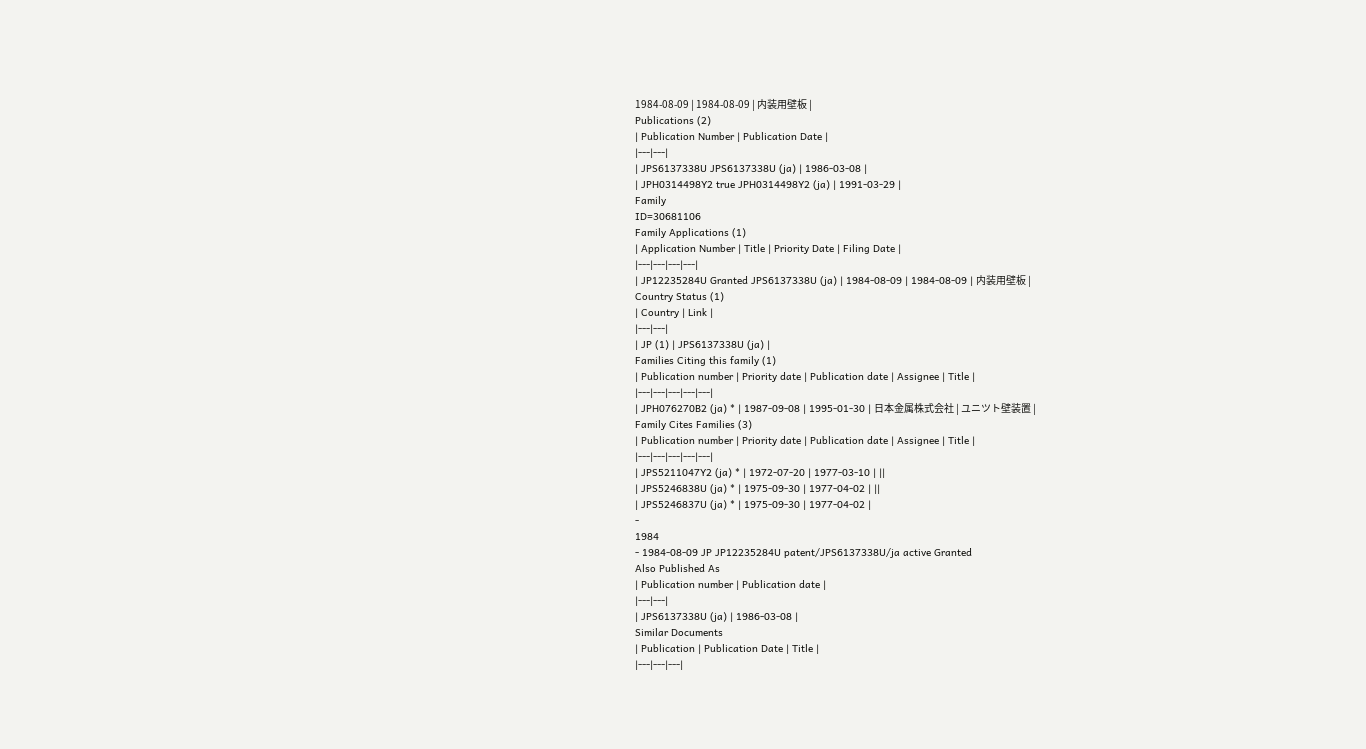1984-08-09 | 1984-08-09 | 内装用壁板 |
Publications (2)
| Publication Number | Publication Date |
|---|---|
| JPS6137338U JPS6137338U (ja) | 1986-03-08 |
| JPH0314498Y2 true JPH0314498Y2 (ja) | 1991-03-29 |
Family
ID=30681106
Family Applications (1)
| Application Number | Title | Priority Date | Filing Date |
|---|---|---|---|
| JP12235284U Granted JPS6137338U (ja) | 1984-08-09 | 1984-08-09 | 内装用壁板 |
Country Status (1)
| Country | Link |
|---|---|
| JP (1) | JPS6137338U (ja) |
Families Citing this family (1)
| Publication number | Priority date | Publication date | Assignee | Title |
|---|---|---|---|---|
| JPH076270B2 (ja) * | 1987-09-08 | 1995-01-30 | 日本金属株式会社 | ユニツト壁装置 |
Family Cites Families (3)
| Publication number | Priority date | Publication date | Assignee | Title |
|---|---|---|---|---|
| JPS5211047Y2 (ja) * | 1972-07-20 | 1977-03-10 | ||
| JPS5246838U (ja) * | 1975-09-30 | 1977-04-02 | ||
| JPS5246837U (ja) * | 1975-09-30 | 1977-04-02 |
-
1984
- 1984-08-09 JP JP12235284U patent/JPS6137338U/ja active Granted
Also Published As
| Publication number | Publication date |
|---|---|
| JPS6137338U (ja) | 1986-03-08 |
Similar Documents
| Publication | Publication Date | Title |
|---|---|---|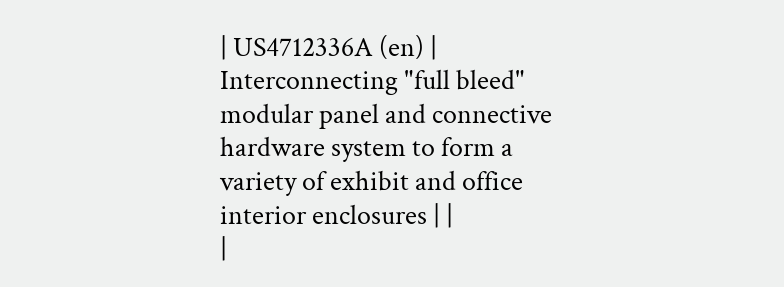| US4712336A (en) | Interconnecting "full bleed" modular panel and connective hardware system to form a variety of exhibit and office interior enclosures | |
|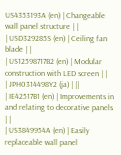US4353193A (en) | Changeable wall panel structure | |
| USD329285S (en) | Ceiling fan blade | |
| US12598717B2 (en) | Modular construction with LED screen | |
| JPH0314498Y2 (ja) | ||
| IE42517B1 (en) | Improvements in and relating to decorative panels | |
| US3849954A (en) | Easily replaceable wall panel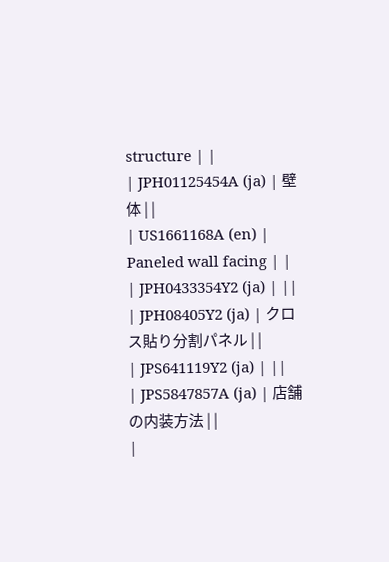structure | |
| JPH01125454A (ja) | 壁体 | |
| US1661168A (en) | Paneled wall facing | |
| JPH0433354Y2 (ja) | ||
| JPH08405Y2 (ja) | クロス貼り分割パネル | |
| JPS641119Y2 (ja) | ||
| JPS5847857A (ja) | 店舗の内装方法 | |
|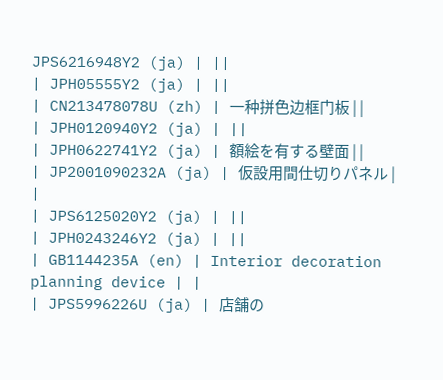JPS6216948Y2 (ja) | ||
| JPH05555Y2 (ja) | ||
| CN213478078U (zh) | 一种拼色边框门板 | |
| JPH0120940Y2 (ja) | ||
| JPH0622741Y2 (ja) | 額絵を有する壁面 | |
| JP2001090232A (ja) | 仮設用間仕切りパネル | |
| JPS6125020Y2 (ja) | ||
| JPH0243246Y2 (ja) | ||
| GB1144235A (en) | Interior decoration planning device | |
| JPS5996226U (ja) | 店舗の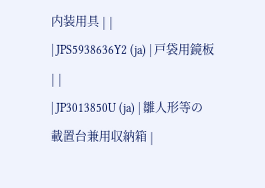内装用具 | |
| JPS5938636Y2 (ja) | 戸袋用鏡板 | |
| JP3013850U (ja) | 雛人形等の載置台兼用収納箱 |